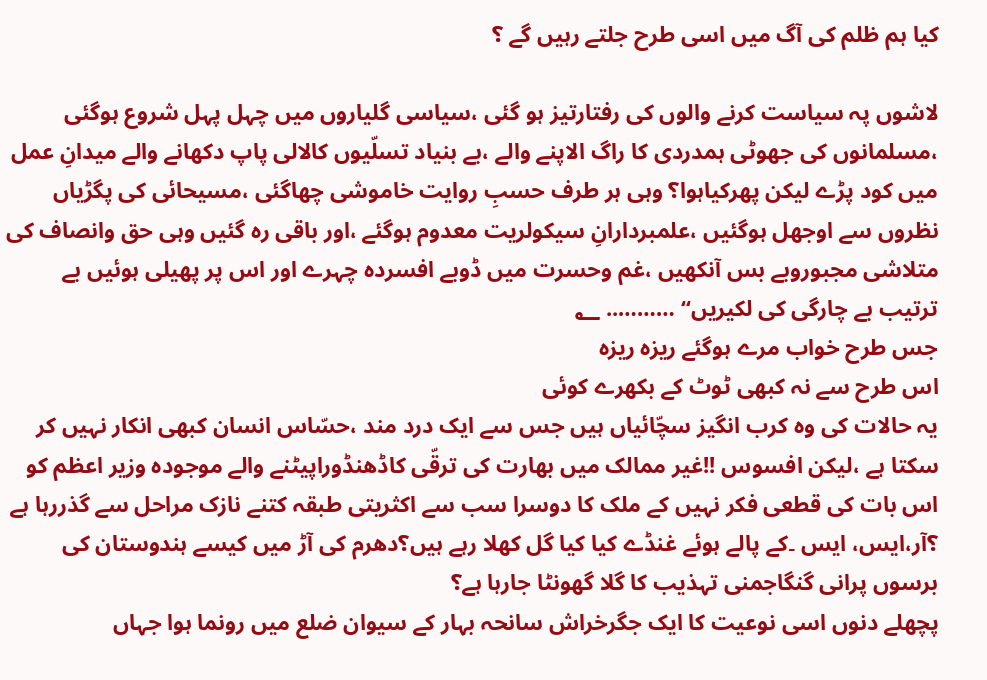کیا ہم ظلم کی آگ میں اسی طرح جلتے رہیں گے ؟

لاشوں پہ سیاست کرنے والوں کی رفتارتیز ہو گئی ،سیاسی گلیاروں میں چہل پہل شروع ہوگئی ،مسلمانوں کی جھوٹی ہمدردی کا راگ الاپنے والے ،بے بنیاد تسلّیوں کالالی پاپ دکھانے والے میدانِ عمل میں کود پڑے لیکن پھرکیاہوا؟ وہی ہر طرف حسبِ روایت خاموشی چھاگئی ،مسیحائی کی پگڑیاں نظروں سے اوجھل ہوگئیں ،علمبردارانِ سیکولریت معدوم ہوگئے ،اور باقی رہ گئیں وہی حق وانصاف کی متلاشی مجبوروبے بس آنکھیں ،غم وحسرت میں ڈوبے افسردہ چہرے اور اس پر پھیلی ہوئیں بے ترتیب بے چارگی کی لکیریں‘‘ ……….. ؂
جس طرح خواب مرے ہوگئے ریزہ ریزہ
اس طرح سے نہ کبھی ٹوٹ کے بکھرے کوئی
یہ حالات کی وہ کرب انگیز سچّائیاں ہیں جس سے ایک درد مند ،حسّاس انسان کبھی انکار نہیں کر سکتا ہے ،لیکن افسوس !!غیر ممالک میں بھارت کی ترقّی کاڈھنڈوراپیٹنے والے موجودہ وزیر اعظم کو اس بات کی قطعی فکر نہیں کے ملک کا دوسرا سب سے اکثریتی طبقہ کتنے نازک مراحل سے گذررہا ہے ؟آر،ایس، ایس ۔کے پالے ہوئے غنڈے کیا کیا گل کھلا رہے ہیں؟دھرم کی آڑ میں کیسے ہندوستان کی برسوں پرانی گنگاجمنی تہذیب کا گلا گھونٹا جارہا ہے؟
پچھلے دنوں اسی نوعیت کا ایک جگرخراش سانحہ بہار کے سیوان ضلع میں رونما ہوا جہاں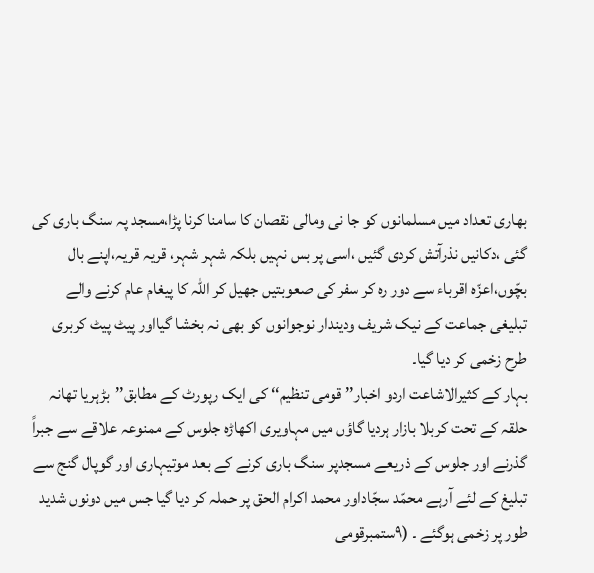بھاری تعداد میں مسلمانوں کو جا نی ومالی نقصان کا سامنا کرنا پڑا،مسجد پہ سنگ باری کی گئی ،دکانیں نذرآتش کردی گئیں ،اسی پر بس نہیں بلکہ شہر شہر، قریہ قریہ،اپنے بال بچّوں،اعزّہ اقرباء سے دور رہ کر سفر کی صعوبتیں جھیل کر اللہ کا پیغام عام کرنے والے تبلیغی جماعت کے نیک شریف ودیندار نوجوانوں کو بھی نہ بخشا گیااور پیٹ پیٹ کربری طرح زخمی کر دیا گیا۔
بہار کے کثیرالاشاعت اردو اخبار’’ قومی تنظیم‘‘ کی ایک رپورٹ کے مطابق’’بڑہریا تھانہ حلقہ کے تحت کربلا بازار ہردیا گاؤں میں مہاویری اکھاڑہ جلوس کے ممنوعہ علاقے سے جبراً گذرنے اور جلوس کے ذریعے مسجدپر سنگ باری کرنے کے بعد موتیہاری اور گوپال گنج سے تبلیغ کے لئے آرہے محمّد سجّاداور محمد اکرام الحق پر حملہ کر دیا گیا جس میں دونوں شدید طور پر زخمی ہوگئے ۔ (۹ستمبرقومی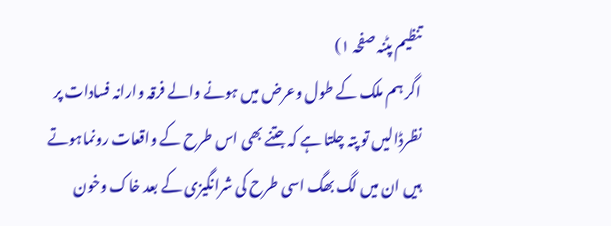تنظیم پٹنہ صفحہ ۱)
اگر ہم ملک کے طول وعرض میں ہونے والے فرقہ وارانہ فسادات پر نظرڈالیں تو پتہ چلتا ہے کہ جتنے بھی اس طرح کے واقعات رونماہوتے ہیں ان میں لگ بھگ اسی طرح کی شرانگیزی کے بعد خاک وخون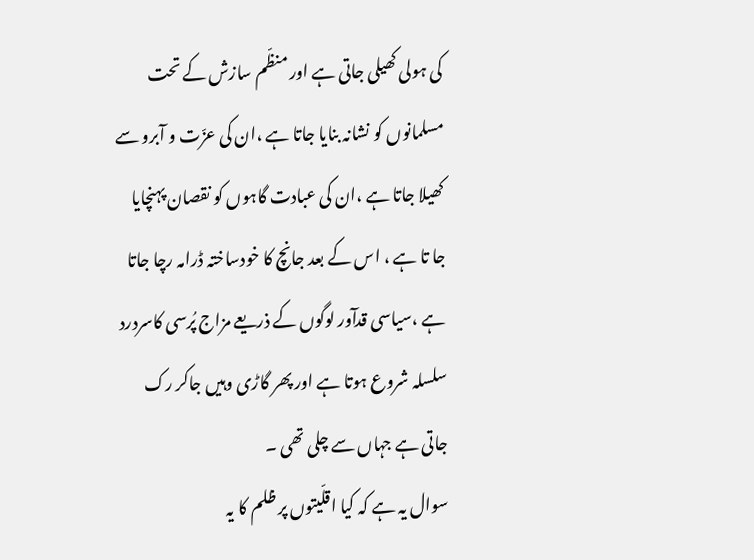کی ہولی کھیلی جاتی ہے اور منظّم سازش کے تحت مسلمانوں کو نشانہ بنایا جاتا ہے ،ان کی عزّت و آبرو سے کھیلا جاتا ہے ،ان کی عبادت گاہوں کو نقصان پہنچایا جا تا ہے ، اس کے بعد جانچ کا خودساختہ ڈرامہ رچا جاتا ہے ،سیاسی قدآور لوگوں کے ذریعے مزاج پُرسی کاسردرد سلسلہ شروع ہوتا ہے اور پھر گاڑی وہیں جاکر رک جاتی ہے جہاں سے چلی تھی ۔
سوال یہ ہے کہ کیا اقلّیتوں پر ظلم کا یہ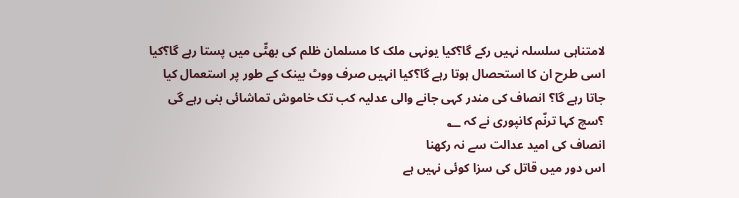لامتناہی سلسلہ نہیں رکے گا؟کیا یونہی ملک کا مسلمان ظلم کی بھٹّی میں پستا رہے گا؟کیا اسی طرح ان کا استحصال ہوتا رہے گا؟کیا انہیں صرف ووٹ بینک کے طور پر استعمال کیا جاتا رہے گا؟ انصاف کی مندر کہی جانے والی عدلیہ کب تک خاموش تماشائی بنی رہے گی ؟سچ کہا ترنّم کانپوری نے کہ ؂
انصاف کی امید عدالت سے نہ رکھنا
اس دور میں قاتل کی سزا کوئی نہیں ہے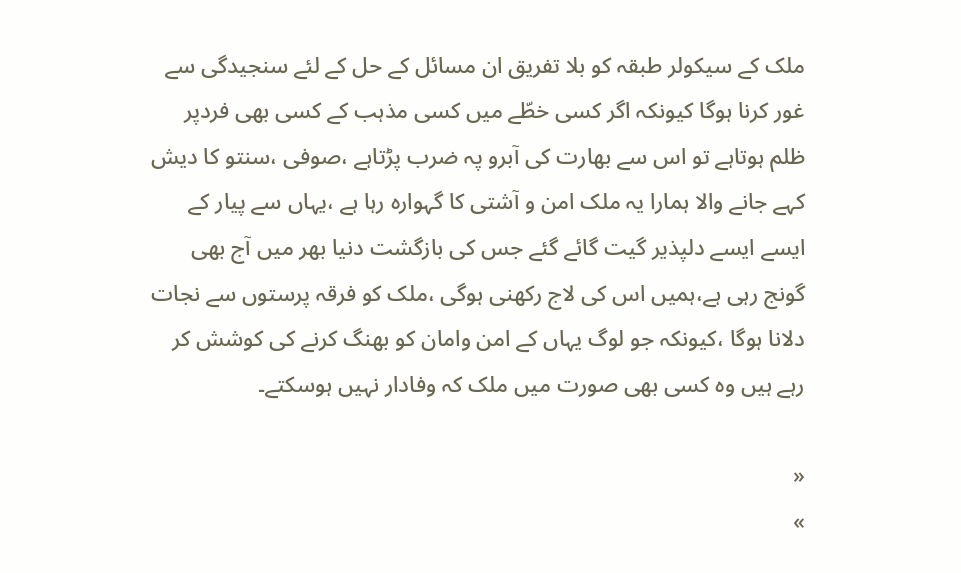ملک کے سیکولر طبقہ کو بلا تفریق ان مسائل کے حل کے لئے سنجیدگی سے غور کرنا ہوگا کیونکہ اگر کسی خطّے میں کسی مذہب کے کسی بھی فردپر ظلم ہوتاہے تو اس سے بھارت کی آبرو پہ ضرب پڑتاہے ،صوفی ،سنتو کا دیش کہے جانے والا ہمارا یہ ملک امن و آشتی کا گہوارہ رہا ہے ،یہاں سے پیار کے ایسے ایسے دلپذیر گیت گائے گئے جس کی بازگشت دنیا بھر میں آج بھی گونج رہی ہے،ہمیں اس کی لاج رکھنی ہوگی ،ملک کو فرقہ پرستوں سے نجات دلانا ہوگا ،کیونکہ جو لوگ یہاں کے امن وامان کو بھنگ کرنے کی کوشش کر رہے ہیں وہ کسی بھی صورت میں ملک کہ وفادار نہیں ہوسکتے۔

«
»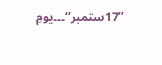’’17ستمبر‘‘۔۔۔یومِ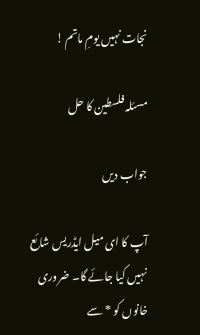نجات نہیں یومِ ماتم !

مسئلہ فلسطین کا حل

جواب دیں

آپ کا ای میل ایڈریس شائع نہیں کیا جائے گا۔ ضروری خانوں کو * سے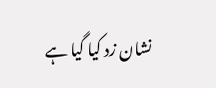نشان زد کیا گیا ہے